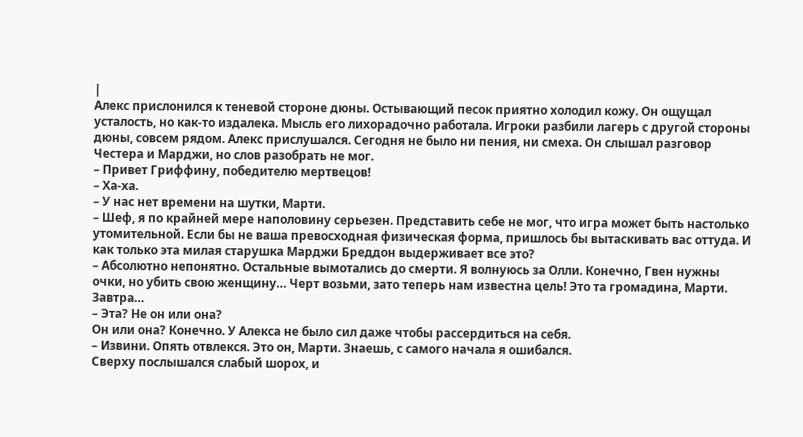|
Алекс прислонился к теневой стороне дюны. Остывающий песок приятно холодил кожу. Он ощущал усталость, но как‑то издалека. Мысль его лихорадочно работала. Игроки разбили лагерь с другой стороны дюны, совсем рядом. Алекс прислушался. Сегодня не было ни пения, ни смеха. Он слышал разговор Честера и Марджи, но слов разобрать не мог.
– Привет Гриффину, победителю мертвецов!
– Ха‑ха.
– У нас нет времени на шутки, Марти.
– Шеф, я по крайней мере наполовину серьезен. Представить себе не мог, что игра может быть настолько утомительной. Если бы не ваша превосходная физическая форма, пришлось бы вытаскивать вас оттуда. И как только эта милая старушка Марджи Бреддон выдерживает все это?
– Абсолютно непонятно. Остальные вымотались до смерти. Я волнуюсь за Олли. Конечно, Гвен нужны очки, но убить свою женщину… Черт возьми, зато теперь нам известна цель! Это та громадина, Марти. Завтра…
– Эта? Не он или она?
Он или она? Конечно. У Алекса не было сил даже чтобы рассердиться на себя.
– Извини. Опять отвлекся. Это он, Марти. Знаешь, с самого начала я ошибался.
Сверху послышался слабый шорох, и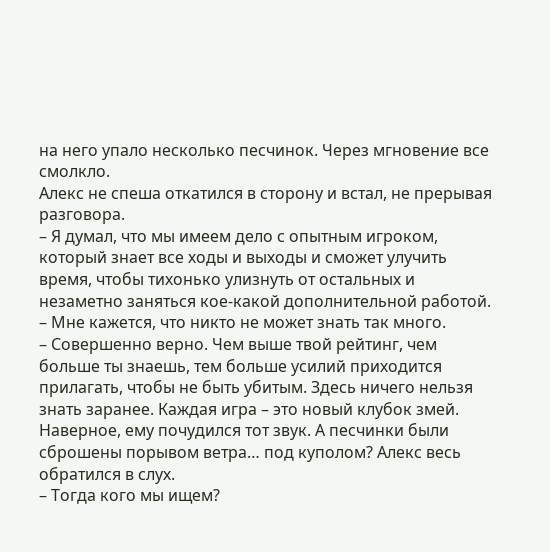на него упало несколько песчинок. Через мгновение все смолкло.
Алекс не спеша откатился в сторону и встал, не прерывая разговора.
– Я думал, что мы имеем дело с опытным игроком, который знает все ходы и выходы и сможет улучить время, чтобы тихонько улизнуть от остальных и незаметно заняться кое‑какой дополнительной работой.
– Мне кажется, что никто не может знать так много.
– Совершенно верно. Чем выше твой рейтинг, чем больше ты знаешь, тем больше усилий приходится прилагать, чтобы не быть убитым. Здесь ничего нельзя знать заранее. Каждая игра – это новый клубок змей.
Наверное, ему почудился тот звук. А песчинки были сброшены порывом ветра… под куполом? Алекс весь обратился в слух.
– Тогда кого мы ищем?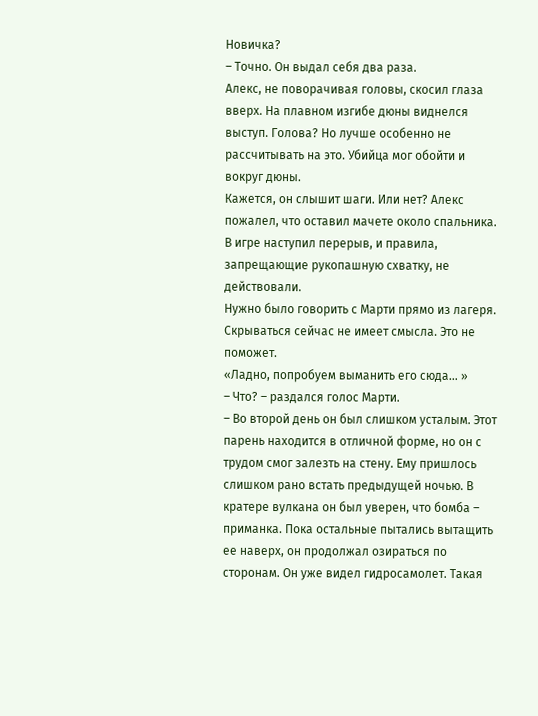Новичка?
– Точно. Он выдал себя два раза.
Алекс, не поворачивая головы, скосил глаза вверх. На плавном изгибе дюны виднелся выступ. Голова? Но лучше особенно не рассчитывать на это. Убийца мог обойти и вокруг дюны.
Кажется, он слышит шаги. Или нет? Алекс пожалел, что оставил мачете около спальника. В игре наступил перерыв, и правила, запрещающие рукопашную схватку, не действовали.
Нужно было говорить с Марти прямо из лагеря.
Скрываться сейчас не имеет смысла. Это не поможет.
«Ладно, попробуем выманить его сюда… »
– Что? – раздался голос Марти.
– Во второй день он был слишком усталым. Этот парень находится в отличной форме, но он с трудом смог залезть на стену. Ему пришлось слишком рано встать предыдущей ночью. В кратере вулкана он был уверен, что бомба – приманка. Пока остальные пытались вытащить ее наверх, он продолжал озираться по сторонам. Он уже видел гидросамолет. Такая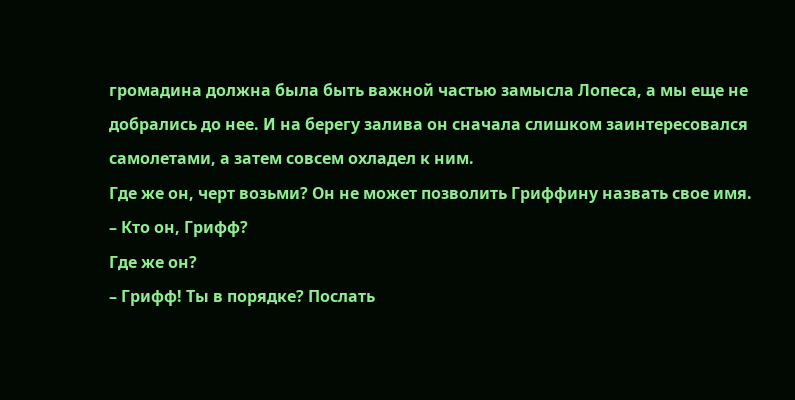громадина должна была быть важной частью замысла Лопеса, а мы еще не добрались до нее. И на берегу залива он сначала слишком заинтересовался самолетами, а затем совсем охладел к ним.
Где же он, черт возьми? Он не может позволить Гриффину назвать свое имя.
– Кто он, Грифф?
Где же он?
– Грифф! Ты в порядке? Послать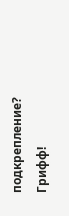подкрепление? Грифф!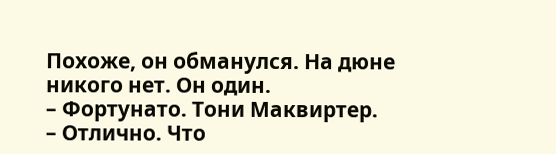Похоже, он обманулся. На дюне никого нет. Он один.
– Фортунато. Тони Маквиртер.
– Отлично. Что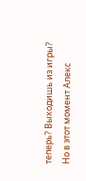теперь? Выходишь из игры?
Но в этот момент Алекс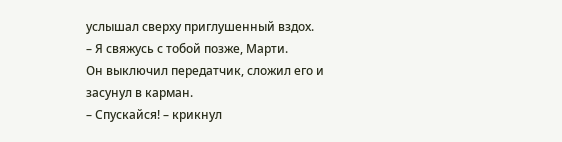услышал сверху приглушенный вздох.
– Я свяжусь с тобой позже, Марти.
Он выключил передатчик, сложил его и засунул в карман.
– Спускайся! – крикнул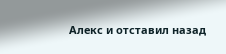Алекс и отставил назад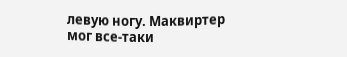левую ногу. Маквиртер мог все‑таки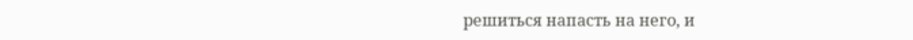решиться напасть на него, и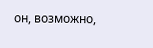он, возможно,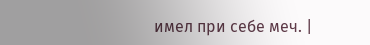имел при себе меч. |